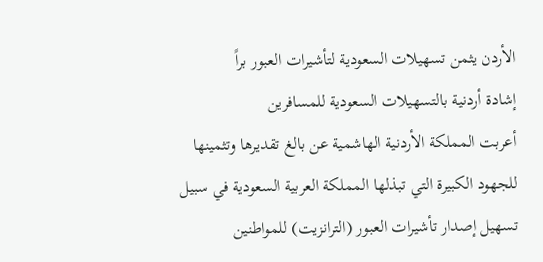الأردن يثمن تسهيلات السعودية لتأشيرات العبور براً
إشادة أردنية بالتسهيلات السعودية للمسافرين
أعربت المملكة الأردنية الهاشمية عن بالغ تقديرها وتثمينها للجهود الكبيرة التي تبذلها المملكة العربية السعودية في سبيل تسهيل إصدار تأشيرات العبور (الترانزيت) للمواطنين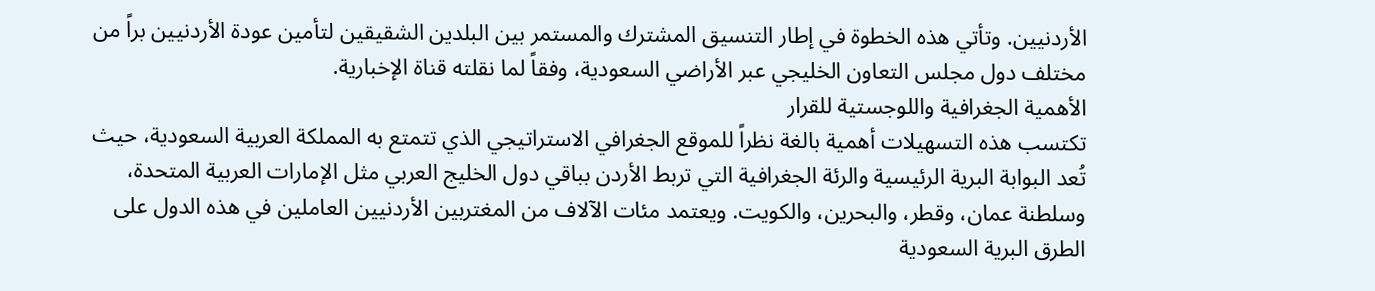الأردنيين. وتأتي هذه الخطوة في إطار التنسيق المشترك والمستمر بين البلدين الشقيقين لتأمين عودة الأردنيين براً من مختلف دول مجلس التعاون الخليجي عبر الأراضي السعودية، وفقاً لما نقلته قناة الإخبارية.
الأهمية الجغرافية واللوجستية للقرار
تكتسب هذه التسهيلات أهمية بالغة نظراً للموقع الجغرافي الاستراتيجي الذي تتمتع به المملكة العربية السعودية، حيث تُعد البوابة البرية الرئيسية والرئة الجغرافية التي تربط الأردن بباقي دول الخليج العربي مثل الإمارات العربية المتحدة، وسلطنة عمان، وقطر، والبحرين، والكويت. ويعتمد مئات الآلاف من المغتربين الأردنيين العاملين في هذه الدول على الطرق البرية السعودية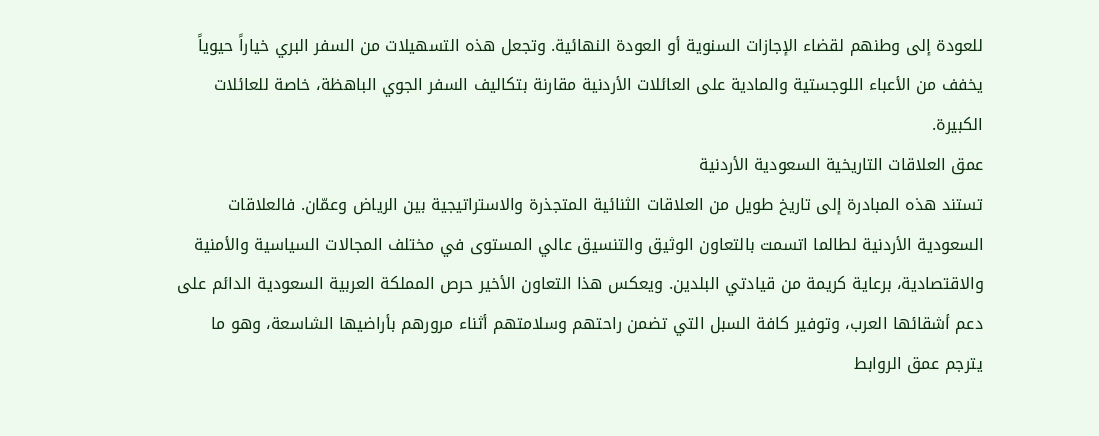للعودة إلى وطنهم لقضاء الإجازات السنوية أو العودة النهائية. وتجعل هذه التسهيلات من السفر البري خياراً حيوياً يخفف من الأعباء اللوجستية والمادية على العائلات الأردنية مقارنة بتكاليف السفر الجوي الباهظة، خاصة للعائلات الكبيرة.
عمق العلاقات التاريخية السعودية الأردنية
تستند هذه المبادرة إلى تاريخ طويل من العلاقات الثنائية المتجذرة والاستراتيجية بين الرياض وعمّان. فالعلاقات السعودية الأردنية لطالما اتسمت بالتعاون الوثيق والتنسيق عالي المستوى في مختلف المجالات السياسية والأمنية والاقتصادية، برعاية كريمة من قيادتي البلدين. ويعكس هذا التعاون الأخير حرص المملكة العربية السعودية الدائم على دعم أشقائها العرب، وتوفير كافة السبل التي تضمن راحتهم وسلامتهم أثناء مرورهم بأراضيها الشاسعة، وهو ما يترجم عمق الروابط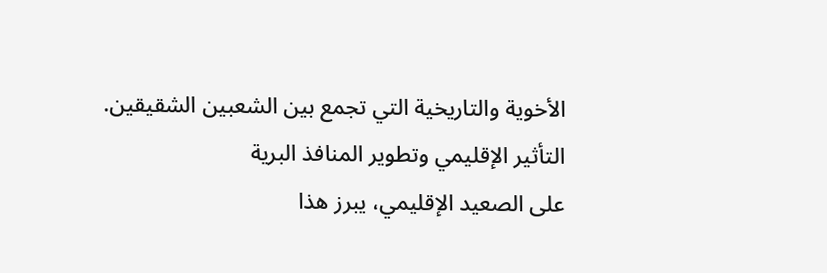الأخوية والتاريخية التي تجمع بين الشعبين الشقيقين.
التأثير الإقليمي وتطوير المنافذ البرية
على الصعيد الإقليمي، يبرز هذا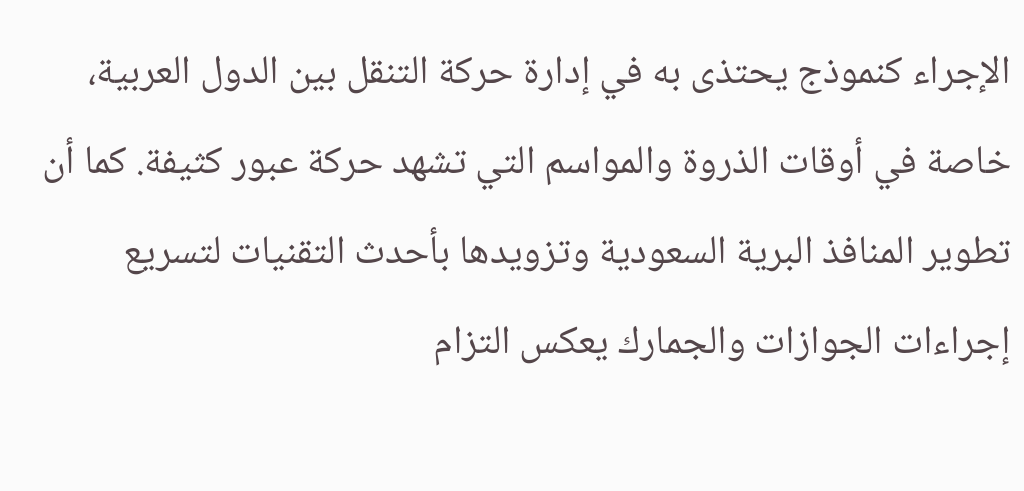الإجراء كنموذج يحتذى به في إدارة حركة التنقل بين الدول العربية، خاصة في أوقات الذروة والمواسم التي تشهد حركة عبور كثيفة. كما أن تطوير المنافذ البرية السعودية وتزويدها بأحدث التقنيات لتسريع إجراءات الجوازات والجمارك يعكس التزام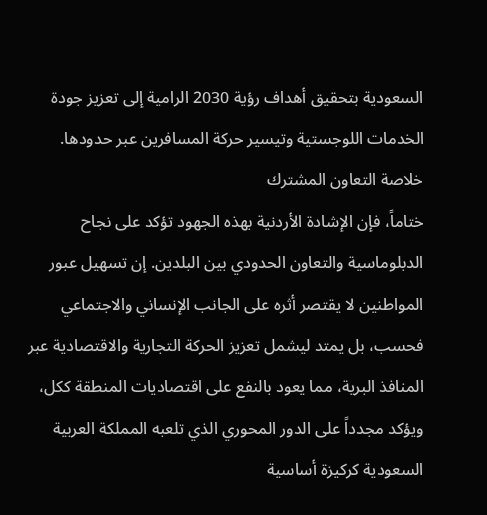السعودية بتحقيق أهداف رؤية 2030 الرامية إلى تعزيز جودة الخدمات اللوجستية وتيسير حركة المسافرين عبر حدودها.
خلاصة التعاون المشترك
ختاماً، فإن الإشادة الأردنية بهذه الجهود تؤكد على نجاح الدبلوماسية والتعاون الحدودي بين البلدين. إن تسهيل عبور المواطنين لا يقتصر أثره على الجانب الإنساني والاجتماعي فحسب، بل يمتد ليشمل تعزيز الحركة التجارية والاقتصادية عبر المنافذ البرية، مما يعود بالنفع على اقتصاديات المنطقة ككل، ويؤكد مجدداً على الدور المحوري الذي تلعبه المملكة العربية السعودية كركيزة أساسية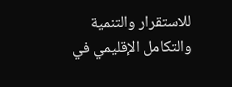للاستقرار والتنمية والتكامل الإقليمي في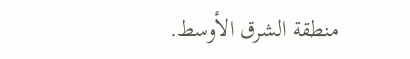منطقة الشرق الأوسط.